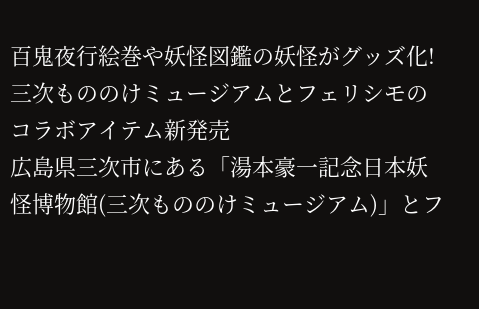百鬼夜行絵巻や妖怪図鑑の妖怪がグッズ化!三次もののけミュージアムとフェリシモのコラボアイテム新発売
広島県三次市にある「湯本豪一記念日本妖怪博物館(三次もののけミュージアム)」とフ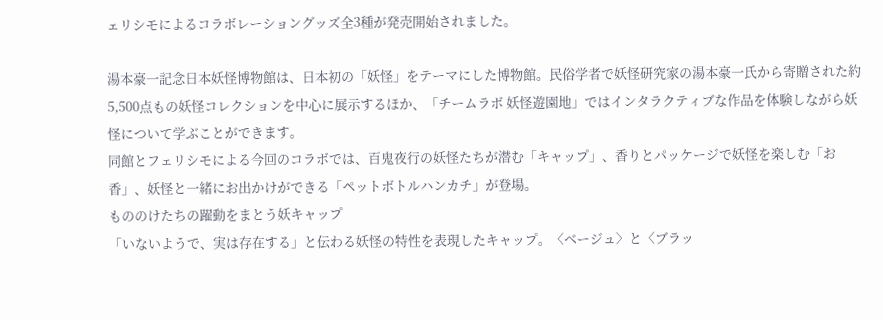ェリシモによるコラボレーショングッズ全3種が発売開始されました。

湯本豪一記念日本妖怪博物館は、日本初の「妖怪」をテーマにした博物館。民俗学者で妖怪研究家の湯本豪一氏から寄贈された約5,500点もの妖怪コレクションを中心に展示するほか、「チームラボ 妖怪遊園地」ではインタラクティブな作品を体験しながら妖怪について学ぶことができます。
同館とフェリシモによる今回のコラボでは、百鬼夜行の妖怪たちが潜む「キャップ」、香りとパッケージで妖怪を楽しむ「お香」、妖怪と一緒にお出かけができる「ペットボトルハンカチ」が登場。
もののけたちの躍動をまとう妖キャップ
「いないようで、実は存在する」と伝わる妖怪の特性を表現したキャップ。〈ベージュ〉と〈ブラッ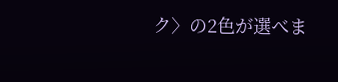ク〉の2色が選べま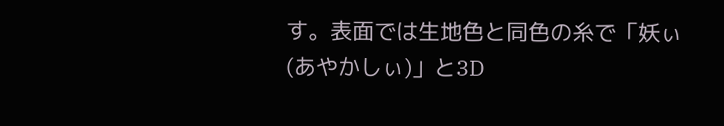す。表面では生地色と同色の糸で「妖ぃ(あやかしぃ)」と3D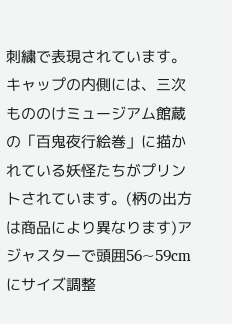刺繍で表現されています。
キャップの内側には、三次もののけミュージアム館蔵の「百鬼夜行絵巻」に描かれている妖怪たちがプリントされています。(柄の出方は商品により異なります)アジャスターで頭囲56~59cmにサイズ調整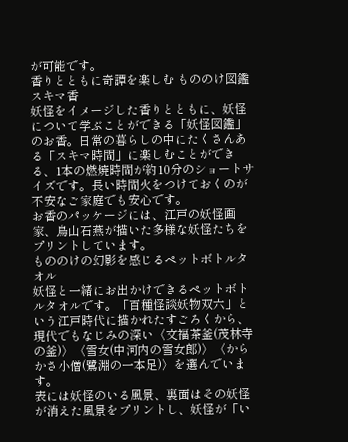が可能です。
香りとともに奇譚を楽しむ もののけ図鑑スキマ香
妖怪をイメージした香りとともに、妖怪について学ぶことができる「妖怪図鑑」のお香。日常の暮らしの中にたくさんある「スキマ時間」に楽しむことができる、1本の燃焼時間が約10分のショートサイズです。長い時間火をつけておくのが不安なご家庭でも安心です。
お香のパッケージには、江戸の妖怪画家、鳥山石燕が描いた多様な妖怪たちをプリントしています。
もののけの幻影を感じるペットボトルタオル
妖怪と一緒にお出かけできるペットボトルタオルです。「百種怪談妖物双六」という江戸時代に描かれたすごろくから、現代でもなじみの深い〈文福茶釜(茂林寺の釜)〉〈雪女(中河内の雪女郎)〉〈からかさ小僧(鷺淵の一本足)〉を選んでいます。
表には妖怪のいる風景、裏面はその妖怪が消えた風景をプリントし、妖怪が「い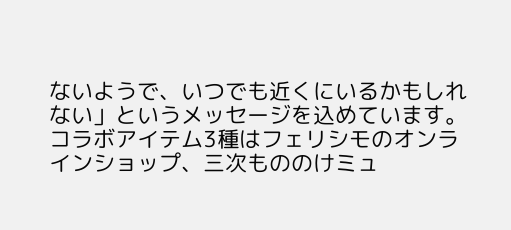ないようで、いつでも近くにいるかもしれない」というメッセージを込めています。
コラボアイテム3種はフェリシモのオンラインショップ、三次もののけミュ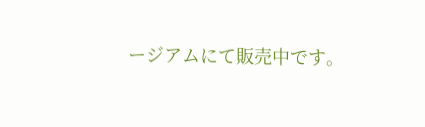ージアムにて販売中です。